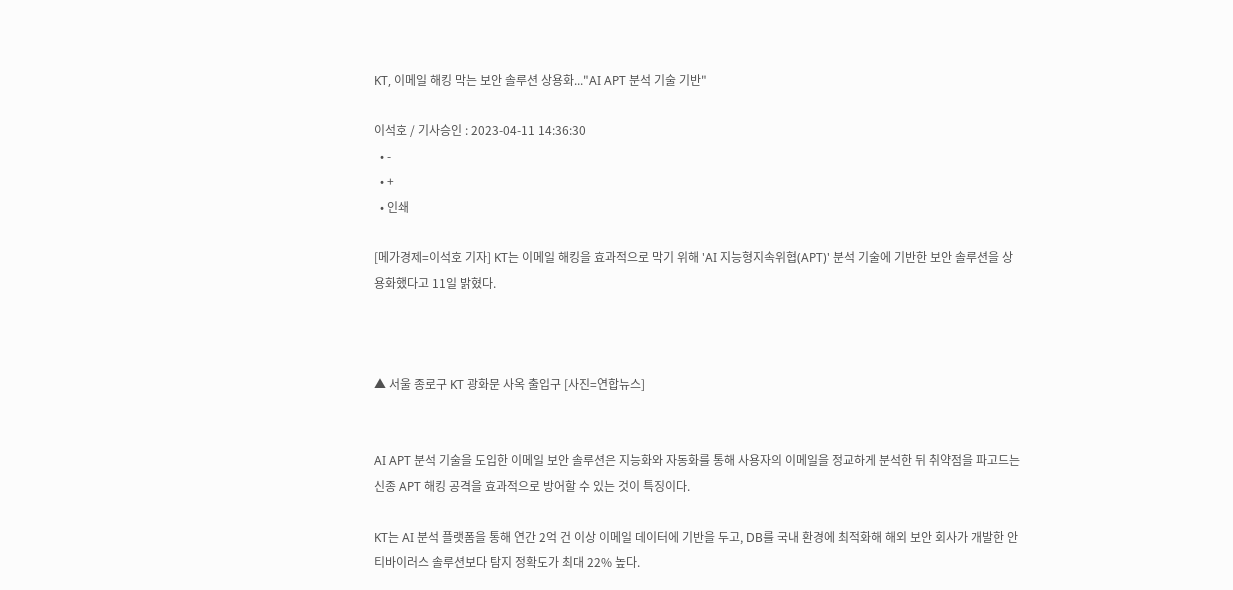KT, 이메일 해킹 막는 보안 솔루션 상용화..."AI APT 분석 기술 기반"

이석호 / 기사승인 : 2023-04-11 14:36:30
  • -
  • +
  • 인쇄

[메가경제=이석호 기자] KT는 이메일 해킹을 효과적으로 막기 위해 'AI 지능형지속위협(APT)' 분석 기술에 기반한 보안 솔루션을 상용화했다고 11일 밝혔다.



▲ 서울 종로구 KT 광화문 사옥 출입구 [사진=연합뉴스]


AI APT 분석 기술을 도입한 이메일 보안 솔루션은 지능화와 자동화를 통해 사용자의 이메일을 정교하게 분석한 뒤 취약점을 파고드는 신종 APT 해킹 공격을 효과적으로 방어할 수 있는 것이 특징이다.

KT는 AI 분석 플랫폼을 통해 연간 2억 건 이상 이메일 데이터에 기반을 두고, DB를 국내 환경에 최적화해 해외 보안 회사가 개발한 안티바이러스 솔루션보다 탐지 정확도가 최대 22% 높다.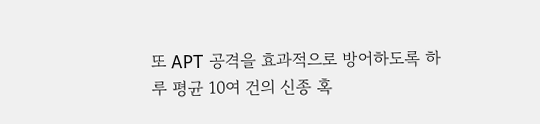또 APT 공격을 효과적으로 방어하도록 하루 평균 10여 건의 신종 혹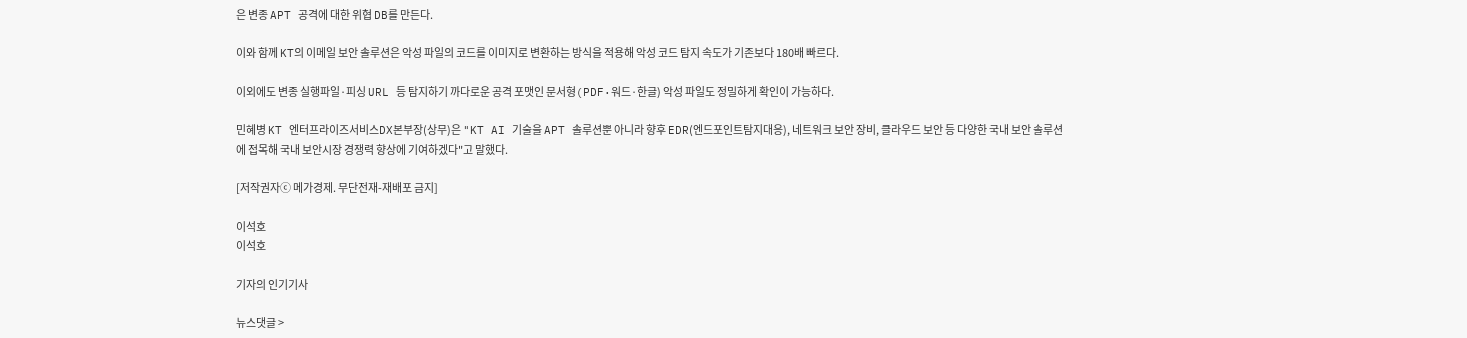은 변종 APT 공격에 대한 위협 DB를 만든다.

이와 함께 KT의 이메일 보안 솔루션은 악성 파일의 코드를 이미지로 변환하는 방식을 적용해 악성 코드 탐지 속도가 기존보다 180배 빠르다.

이외에도 변종 실행파일·피싱 URL 등 탐지하기 까다로운 공격 포맷인 문서형(PDF·워드·한글) 악성 파일도 정밀하게 확인이 가능하다.

민혜병 KT 엔터프라이즈서비스DX본부장(상무)은 "KT AI 기술을 APT 솔루션뿐 아니라 향후 EDR(엔드포인트탐지대응), 네트워크 보안 장비, 클라우드 보안 등 다양한 국내 보안 솔루션에 접목해 국내 보안시장 경쟁력 향상에 기여하겠다"고 말했다.

[저작권자ⓒ 메가경제. 무단전재-재배포 금지]

이석호
이석호

기자의 인기기사

뉴스댓글 >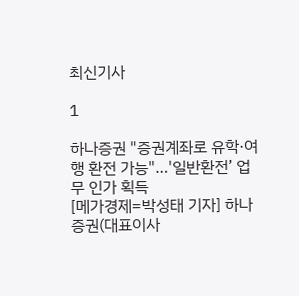최신기사

1

하나증권 "증권계좌로 유학·여행 환전 가능"…'일반환전’ 업무 인가 획득
[메가경제=박성태 기자] 하나증권(대표이사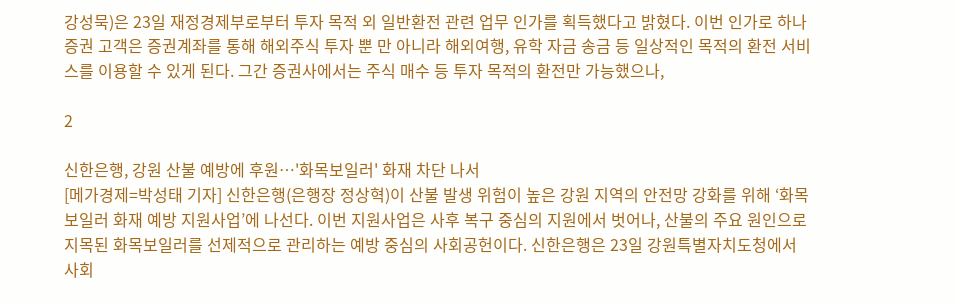강성묵)은 23일 재정경제부로부터 투자 목적 외 일반환전 관련 업무 인가를 획득했다고 밝혔다. 이번 인가로 하나증권 고객은 증권계좌를 통해 해외주식 투자 뿐 만 아니라 해외여행, 유학 자금 송금 등 일상적인 목적의 환전 서비스를 이용할 수 있게 된다. 그간 증권사에서는 주식 매수 등 투자 목적의 환전만 가능했으나,

2

신한은행, 강원 산불 예방에 후원…'화목보일러' 화재 차단 나서
[메가경제=박성태 기자] 신한은행(은행장 정상혁)이 산불 발생 위험이 높은 강원 지역의 안전망 강화를 위해 ‘화목보일러 화재 예방 지원사업’에 나선다. 이번 지원사업은 사후 복구 중심의 지원에서 벗어나, 산불의 주요 원인으로 지목된 화목보일러를 선제적으로 관리하는 예방 중심의 사회공헌이다. 신한은행은 23일 강원특별자치도청에서 사회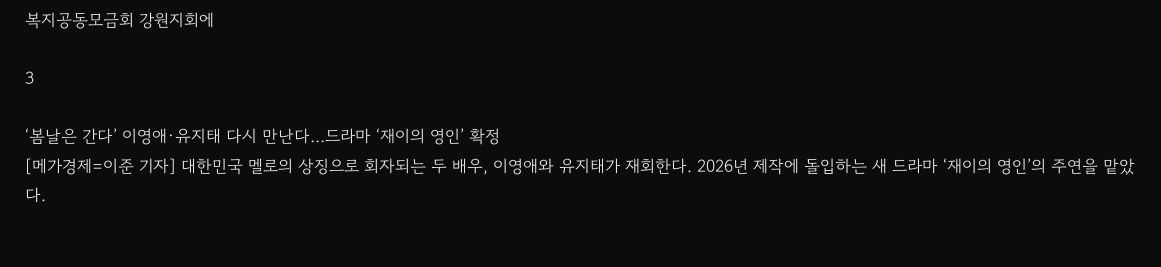복지공동모금회 강원지회에

3

‘봄날은 간다’ 이영애·유지태 다시 만난다…드라마 ‘재이의 영인’ 확정
[메가경제=이준 기자] 대한민국 멜로의 상징으로 회자되는 두 배우, 이영애와 유지태가 재회한다. 2026년 제작에 돌입하는 새 드라마 ‘재이의 영인’의 주연을 맡았다.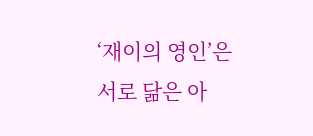‘재이의 영인’은 서로 닮은 아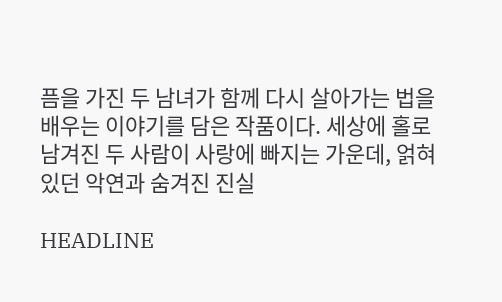픔을 가진 두 남녀가 함께 다시 살아가는 법을 배우는 이야기를 담은 작품이다. 세상에 홀로 남겨진 두 사람이 사랑에 빠지는 가운데, 얽혀있던 악연과 숨겨진 진실

HEADLINE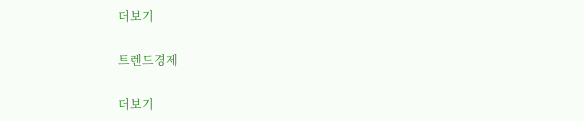더보기

트렌드경제

더보기